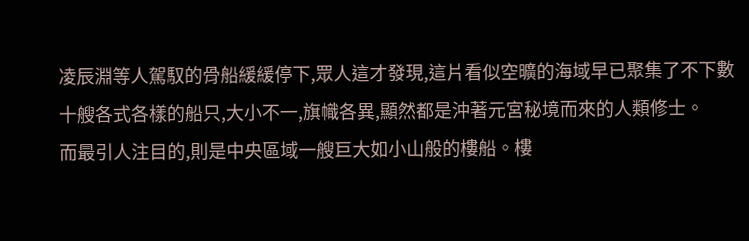凌辰淵等人駕馭的骨船緩緩停下,眾人這才發現,這片看似空曠的海域早已聚集了不下數十艘各式各樣的船只,大小不一,旗幟各異,顯然都是沖著元宮秘境而來的人類修士。
而最引人注目的,則是中央區域一艘巨大如小山般的樓船。樓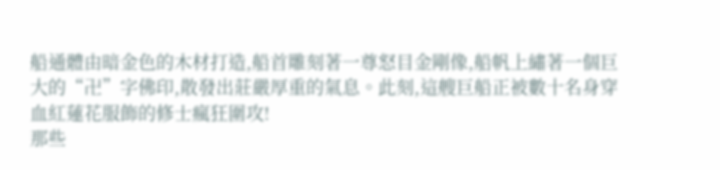船通體由暗金色的木材打造,船首雕刻著一尊怒目金剛像,船帆上繡著一個巨大的“卍”字佛印,散發出莊嚴厚重的氣息。此刻,這艘巨船正被數十名身穿血紅蓮花服飾的修士瘋狂圍攻!
那些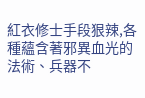紅衣修士手段狠辣,各種蘊含著邪異血光的法術、兵器不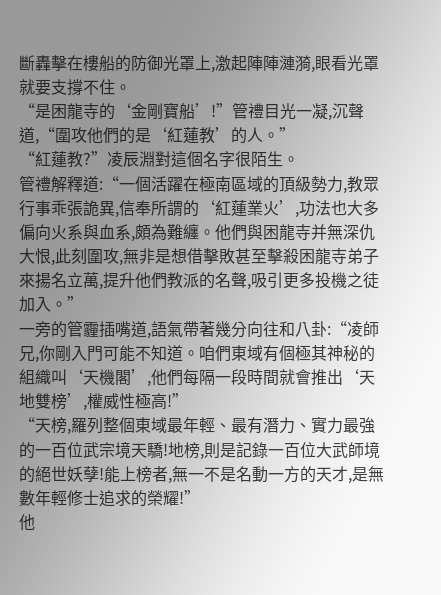斷轟擊在樓船的防御光罩上,激起陣陣漣漪,眼看光罩就要支撐不住。
“是困龍寺的‘金剛寶船’!”管禮目光一凝,沉聲道,“圍攻他們的是‘紅蓮教’的人。”
“紅蓮教?”凌辰淵對這個名字很陌生。
管禮解釋道:“一個活躍在極南區域的頂級勢力,教眾行事乖張詭異,信奉所謂的‘紅蓮業火’,功法也大多偏向火系與血系,頗為難纏。他們與困龍寺并無深仇大恨,此刻圍攻,無非是想借擊敗甚至擊殺困龍寺弟子來揚名立萬,提升他們教派的名聲,吸引更多投機之徒加入。”
一旁的管霾插嘴道,語氣帶著幾分向往和八卦:“凌師兄,你剛入門可能不知道。咱們東域有個極其神秘的組織叫‘天機閣’,他們每隔一段時間就會推出‘天地雙榜’,權威性極高!”
“天榜,羅列整個東域最年輕、最有潛力、實力最強的一百位武宗境天驕!地榜,則是記錄一百位大武師境的絕世妖孽!能上榜者,無一不是名動一方的天才,是無數年輕修士追求的榮耀!”
他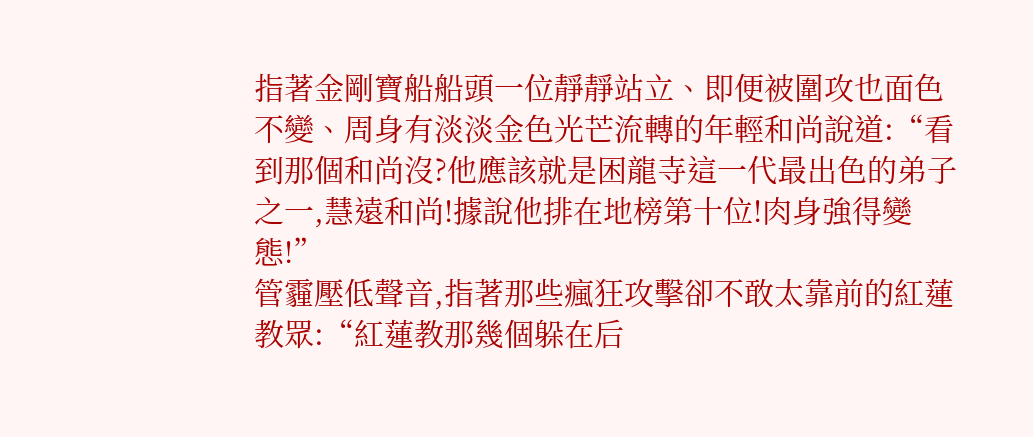指著金剛寶船船頭一位靜靜站立、即便被圍攻也面色不變、周身有淡淡金色光芒流轉的年輕和尚說道:“看到那個和尚沒?他應該就是困龍寺這一代最出色的弟子之一,慧遠和尚!據說他排在地榜第十位!肉身強得變態!”
管霾壓低聲音,指著那些瘋狂攻擊卻不敢太靠前的紅蓮教眾:“紅蓮教那幾個躲在后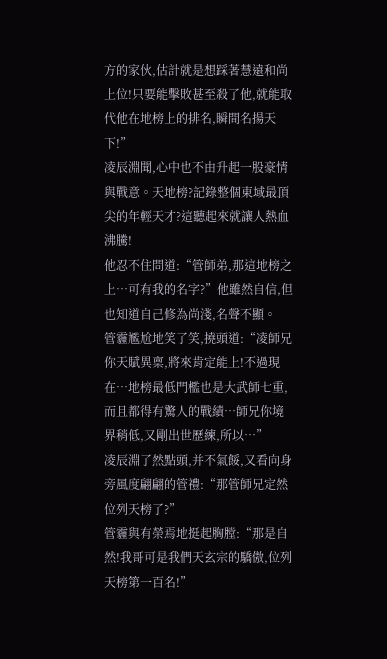方的家伙,估計就是想踩著慧遠和尚上位!只要能擊敗甚至殺了他,就能取代他在地榜上的排名,瞬間名揚天下!”
凌辰淵聞,心中也不由升起一股豪情與戰意。天地榜?記錄整個東域最頂尖的年輕天才?這聽起來就讓人熱血沸騰!
他忍不住問道:“管師弟,那這地榜之上…可有我的名字?”他雖然自信,但也知道自己修為尚淺,名聲不顯。
管霾尷尬地笑了笑,撓頭道:“凌師兄你天賦異稟,將來肯定能上!不過現在…地榜最低門檻也是大武師七重,而且都得有驚人的戰績…師兄你境界稍低,又剛出世歷練,所以…”
凌辰淵了然點頭,并不氣餒,又看向身旁風度翩翩的管禮:“那管師兄定然位列天榜了?”
管霾與有榮焉地挺起胸膛:“那是自然!我哥可是我們天玄宗的驕傲,位列天榜第一百名!”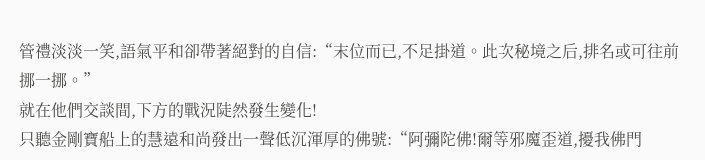管禮淡淡一笑,語氣平和卻帶著絕對的自信:“末位而已,不足掛道。此次秘境之后,排名或可往前挪一挪。”
就在他們交談間,下方的戰況陡然發生變化!
只聽金剛寶船上的慧遠和尚發出一聲低沉渾厚的佛號:“阿彌陀佛!爾等邪魔歪道,擾我佛門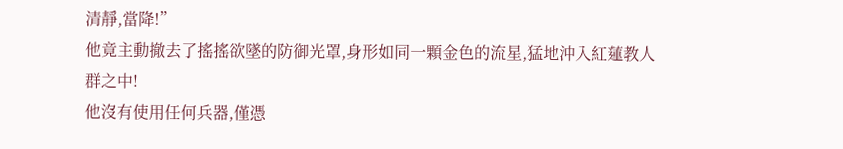清靜,當降!”
他竟主動撤去了搖搖欲墜的防御光罩,身形如同一顆金色的流星,猛地沖入紅蓮教人群之中!
他沒有使用任何兵器,僅憑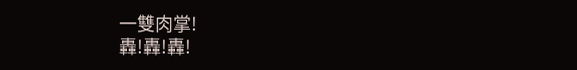一雙肉掌!
轟!轟!轟!